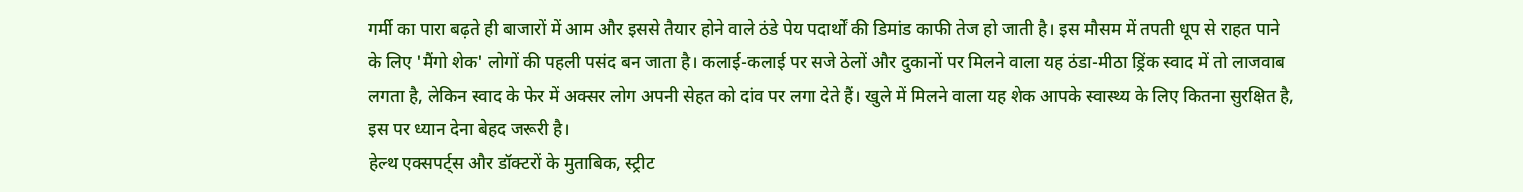गर्मी का पारा बढ़ते ही बाजारों में आम और इससे तैयार होने वाले ठंडे पेय पदार्थों की डिमांड काफी तेज हो जाती है। इस मौसम में तपती धूप से राहत पाने के लिए 'मैंगो शेक' लोगों की पहली पसंद बन जाता है। कलाई-कलाई पर सजे ठेलों और दुकानों पर मिलने वाला यह ठंडा-मीठा ड्रिंक स्वाद में तो लाजवाब लगता है, लेकिन स्वाद के फेर में अक्सर लोग अपनी सेहत को दांव पर लगा देते हैं। खुले में मिलने वाला यह शेक आपके स्वास्थ्य के लिए कितना सुरक्षित है, इस पर ध्यान देना बेहद जरूरी है।
हेल्थ एक्सपर्ट्स और डॉक्टरों के मुताबिक, स्ट्रीट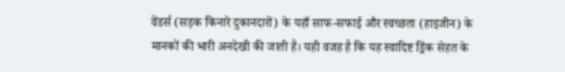वेंडर्स (सड़क किनारे दुकानदारों) के यहाँ साफ-सफाई और स्वच्छता (हाइजीन) के मानकों की भारी अनदेखी की जाती है। यही वजह है कि यह स्वादिष्ट ड्रिंक सेहत के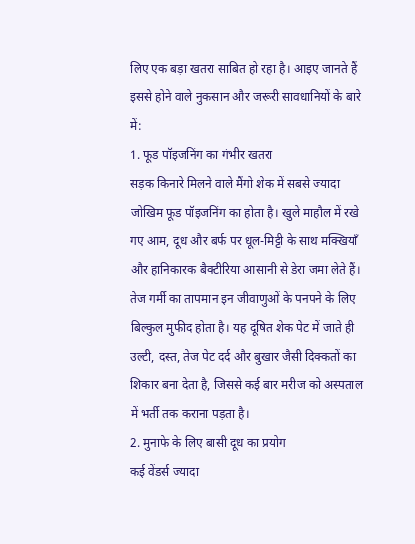लिए एक बड़ा खतरा साबित हो रहा है। आइए जानते हैं इससे होने वाले नुकसान और जरूरी सावधानियों के बारे में:
1. फूड पॉइजनिंग का गंभीर खतरा
सड़क किनारे मिलने वाले मैंगो शेक में सबसे ज्यादा जोखिम फूड पॉइजनिंग का होता है। खुले माहौल में रखे गए आम, दूध और बर्फ पर धूल-मिट्टी के साथ मक्खियाँ और हानिकारक बैक्टीरिया आसानी से डेरा जमा लेते हैं। तेज गर्मी का तापमान इन जीवाणुओं के पनपने के लिए बिल्कुल मुफीद होता है। यह दूषित शेक पेट में जाते ही उल्टी, दस्त, तेज पेट दर्द और बुखार जैसी दिक्कतों का शिकार बना देता है, जिससे कई बार मरीज को अस्पताल में भर्ती तक कराना पड़ता है।
2. मुनाफे के लिए बासी दूध का प्रयोग
कई वेंडर्स ज्यादा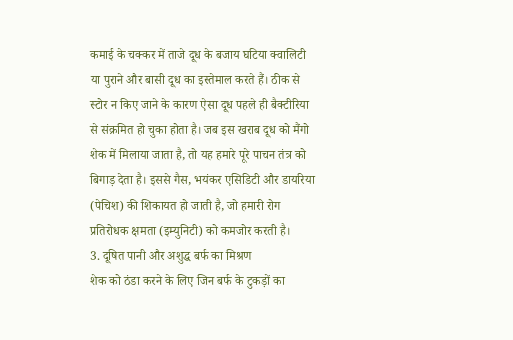कमाई के चक्कर में ताजे दूध के बजाय घटिया क्वालिटी या पुराने और बासी दूध का इस्तेमाल करते हैं। ठीक से स्टोर न किए जाने के कारण ऐसा दूध पहले ही बैक्टीरिया से संक्रमित हो चुका होता है। जब इस खराब दूध को मैंगो शेक में मिलाया जाता है, तो यह हमारे पूरे पाचन तंत्र को बिगाड़ देता है। इससे गैस, भयंकर एसिडिटी और डायरिया (पेचिश) की शिकायत हो जाती है, जो हमारी रोग प्रतिरोधक क्षमता (इम्युनिटी) को कमजोर करती है।
3. दूषित पानी और अशुद्ध बर्फ का मिश्रण
शेक को ठंडा करने के लिए जिन बर्फ के टुकड़ों का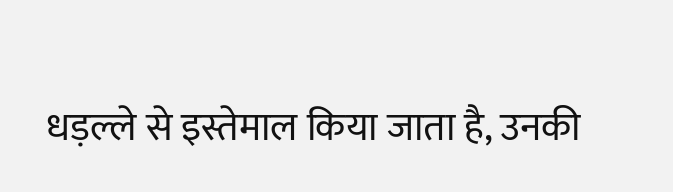धड़ल्ले से इस्तेमाल किया जाता है, उनकी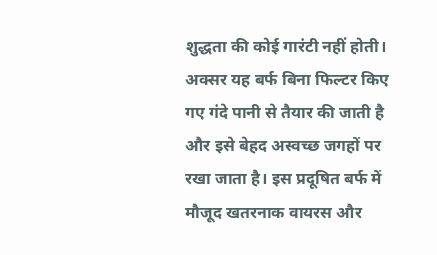शुद्धता की कोई गारंटी नहीं होती। अक्सर यह बर्फ बिना फिल्टर किए गए गंदे पानी से तैयार की जाती है और इसे बेहद अस्वच्छ जगहों पर रखा जाता है। इस प्रदूषित बर्फ में मौजूद खतरनाक वायरस और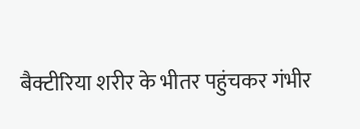बैक्टीरिया शरीर के भीतर पहुंचकर गंभीर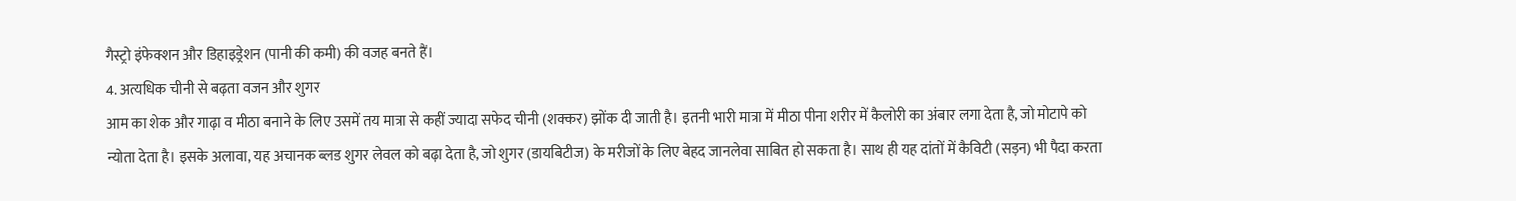गैस्ट्रो इंफेक्शन और डिहाइड्रेशन (पानी की कमी) की वजह बनते हैं।
4. अत्यधिक चीनी से बढ़ता वजन और शुगर
आम का शेक और गाढ़ा व मीठा बनाने के लिए उसमें तय मात्रा से कहीं ज्यादा सफेद चीनी (शक्कर) झोंक दी जाती है। इतनी भारी मात्रा में मीठा पीना शरीर में कैलोरी का अंबार लगा देता है, जो मोटापे को न्योता देता है। इसके अलावा, यह अचानक ब्लड शुगर लेवल को बढ़ा देता है, जो शुगर (डायबिटीज) के मरीजों के लिए बेहद जानलेवा साबित हो सकता है। साथ ही यह दांतों में कैविटी (सड़न) भी पैदा करता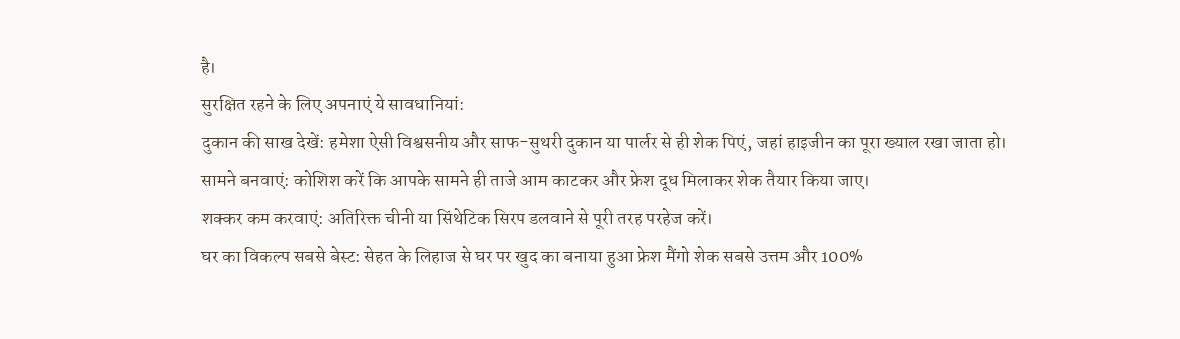है।
सुरक्षित रहने के लिए अपनाएं ये सावधानियां:
दुकान की साख देखें: हमेशा ऐसी विश्वसनीय और साफ-सुथरी दुकान या पार्लर से ही शेक पिएं, जहां हाइजीन का पूरा ख्याल रखा जाता हो।
सामने बनवाएं: कोशिश करें कि आपके सामने ही ताजे आम काटकर और फ्रेश दूध मिलाकर शेक तैयार किया जाए।
शक्कर कम करवाएं: अतिरिक्त चीनी या सिंथेटिक सिरप डलवाने से पूरी तरह परहेज करें।
घर का विकल्प सबसे बेस्ट: सेहत के लिहाज से घर पर खुद का बनाया हुआ फ्रेश मैंगो शेक सबसे उत्तम और 100%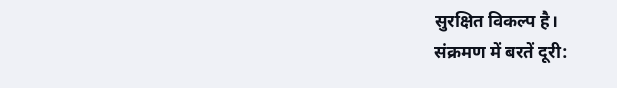सुरक्षित विकल्प है।
संक्रमण में बरतें दूरी: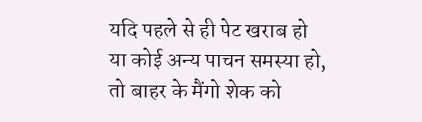यदि पहले से ही पेट खराब हो या कोई अन्य पाचन समस्या हो, तो बाहर के मैंगो शेक को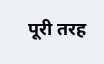पूरी तरह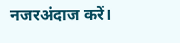नजरअंदाज करें।